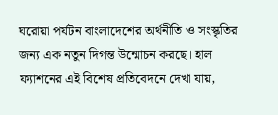ঘরোয়া পর্যটন বাংলাদেশের অর্থনীতি ও সংস্কৃতির জন্য এক নতুন দিগন্ত উন্মোচন করছে। হাল ফ্যাশনের এই বিশেষ প্রতিবেদনে দেখা যায়,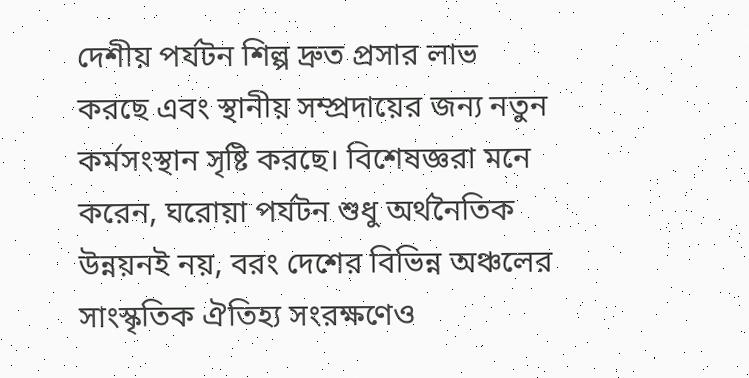দেশীয় পর্যটন শিল্প দ্রুত প্রসার লাভ করছে এবং স্থানীয় সম্প্রদায়ের জন্য নতুন কর্মসংস্থান সৃষ্টি করছে। বিশেষজ্ঞরা মনে করেন, ঘরোয়া পর্যটন শুধু অর্থনৈতিক উন্নয়নই নয়, বরং দেশের বিভিন্ন অঞ্চলের সাংস্কৃতিক ঐতিহ্য সংরক্ষণেও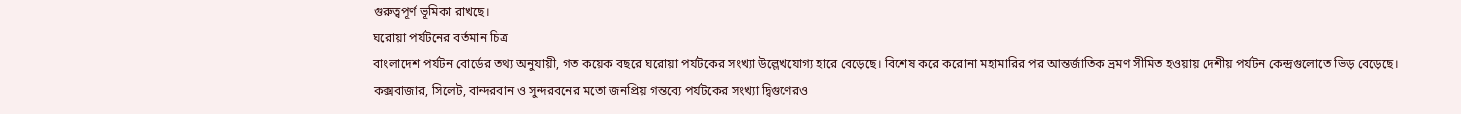গুরুত্বপূর্ণ ভূমিকা রাখছে।
ঘরোয়া পর্যটনের বর্তমান চিত্র
বাংলাদেশ পর্যটন বোর্ডের তথ্য অনুযায়ী, গত কয়েক বছরে ঘরোয়া পর্যটকের সংখ্যা উল্লেখযোগ্য হারে বেড়েছে। বিশেষ করে করোনা মহামারির পর আন্তর্জাতিক ভ্রমণ সীমিত হওয়ায় দেশীয় পর্যটন কেন্দ্রগুলোতে ভিড় বেড়েছে। কক্সবাজার, সিলেট, বান্দরবান ও সুন্দরবনের মতো জনপ্রিয় গন্তব্যে পর্যটকের সংখ্যা দ্বিগুণেরও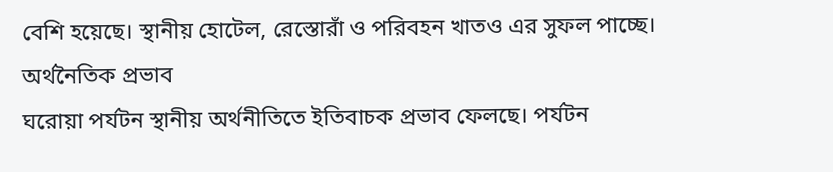বেশি হয়েছে। স্থানীয় হোটেল, রেস্তোরাঁ ও পরিবহন খাতও এর সুফল পাচ্ছে।
অর্থনৈতিক প্রভাব
ঘরোয়া পর্যটন স্থানীয় অর্থনীতিতে ইতিবাচক প্রভাব ফেলছে। পর্যটন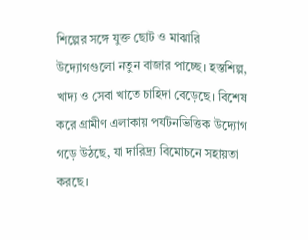শিল্পের সঙ্গে যুক্ত ছোট ও মাঝারি উদ্যোগগুলো নতুন বাজার পাচ্ছে। হস্তশিল্প, খাদ্য ও সেবা খাতে চাহিদা বেড়েছে। বিশেষ করে গ্রামীণ এলাকায় পর্যটনভিত্তিক উদ্যোগ গড়ে উঠছে, যা দারিদ্র্য বিমোচনে সহায়তা করছে।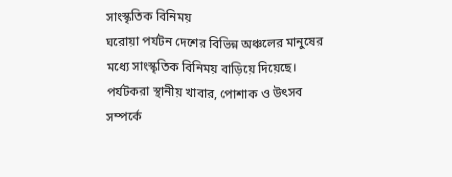সাংস্কৃতিক বিনিময়
ঘরোয়া পর্যটন দেশের বিভিন্ন অঞ্চলের মানুষের মধ্যে সাংস্কৃতিক বিনিময় বাড়িয়ে দিয়েছে। পর্যটকরা স্থানীয় খাবার, পোশাক ও উৎসব সম্পর্কে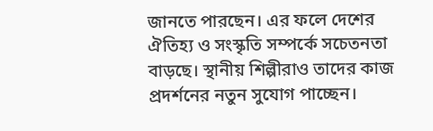জানতে পারছেন। এর ফলে দেশের ঐতিহ্য ও সংস্কৃতি সম্পর্কে সচেতনতা বাড়ছে। স্থানীয় শিল্পীরাও তাদের কাজ প্রদর্শনের নতুন সুযোগ পাচ্ছেন।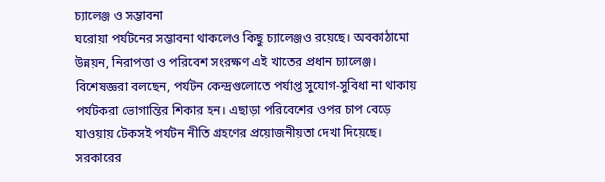চ্যালেঞ্জ ও সম্ভাবনা
ঘরোয়া পর্যটনের সম্ভাবনা থাকলেও কিছু চ্যালেঞ্জও রয়েছে। অবকাঠামো উন্নয়ন, নিরাপত্তা ও পরিবেশ সংরক্ষণ এই খাতের প্রধান চ্যালেঞ্জ। বিশেষজ্ঞরা বলছেন, পর্যটন কেন্দ্রগুলোতে পর্যাপ্ত সুযোগ-সুবিধা না থাকায় পর্যটকরা ভোগান্তির শিকার হন। এছাড়া পরিবেশের ওপর চাপ বেড়ে যাওয়ায় টেকসই পর্যটন নীতি গ্রহণের প্রয়োজনীয়তা দেখা দিয়েছে।
সরকারের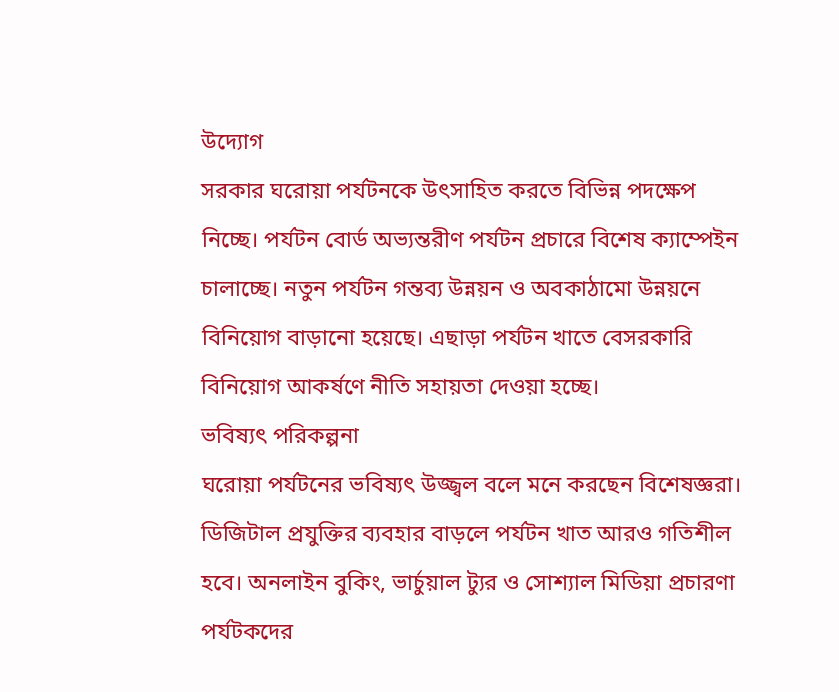উদ্যোগ
সরকার ঘরোয়া পর্যটনকে উৎসাহিত করতে বিভিন্ন পদক্ষেপ নিচ্ছে। পর্যটন বোর্ড অভ্যন্তরীণ পর্যটন প্রচারে বিশেষ ক্যাম্পেইন চালাচ্ছে। নতুন পর্যটন গন্তব্য উন্নয়ন ও অবকাঠামো উন্নয়নে বিনিয়োগ বাড়ানো হয়েছে। এছাড়া পর্যটন খাতে বেসরকারি বিনিয়োগ আকর্ষণে নীতি সহায়তা দেওয়া হচ্ছে।
ভবিষ্যৎ পরিকল্পনা
ঘরোয়া পর্যটনের ভবিষ্যৎ উজ্জ্বল বলে মনে করছেন বিশেষজ্ঞরা। ডিজিটাল প্রযুক্তির ব্যবহার বাড়লে পর্যটন খাত আরও গতিশীল হবে। অনলাইন বুকিং, ভার্চুয়াল ট্যুর ও সোশ্যাল মিডিয়া প্রচারণা পর্যটকদের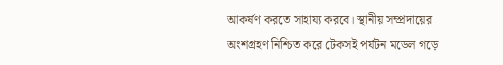আকর্ষণ করতে সাহায্য করবে। স্থানীয় সম্প্রদায়ের অংশগ্রহণ নিশ্চিত করে টেকসই পর্যটন মডেল গড়ে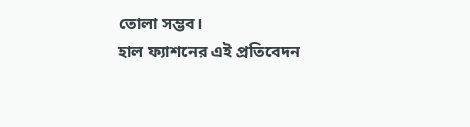তোলা সম্ভব।
হাল ফ্যাশনের এই প্রতিবেদন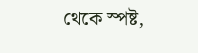থেকে স্পষ্ট,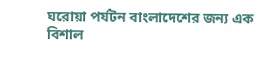ঘরোয়া পর্যটন বাংলাদেশের জন্য এক বিশাল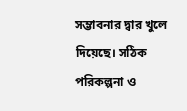সম্ভাবনার দ্বার খুলে দিয়েছে। সঠিক পরিকল্পনা ও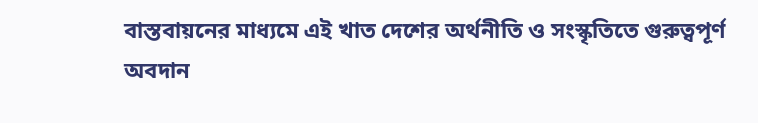বাস্তবায়নের মাধ্যমে এই খাত দেশের অর্থনীতি ও সংস্কৃতিতে গুরুত্বপূর্ণ অবদান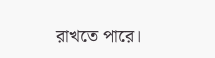রাখতে পারে।